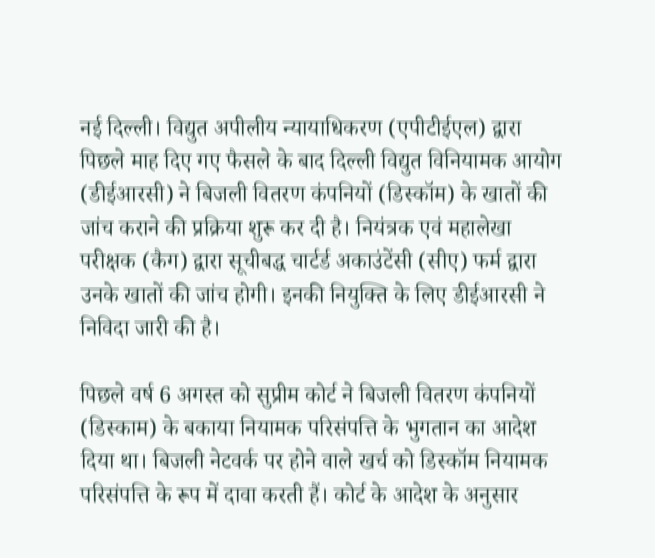नई दिल्ली। विद्युत अपीलीय न्यायाधिकरण (एपीटीईएल) द्वारा पिछले माह दिए गए फैसले के बाद दिल्ली विद्युत विनियामक आयोग (डीईआरसी) ने बिजली वितरण कंपनियों (डिस्कॉम) के खातों की जांच कराने की प्रक्रिया शुरू कर दी है। नियंत्रक एवं महालेखा परीक्षक (कैग) द्वारा सूचीबद्ध चार्टर्ड अकाउंटेंसी (सीए) फर्म द्वारा उनके खातों की जांच होगी। इनकी नियुक्ति के लिए डीईआरसी ने निविदा जारी की है।

पिछले वर्ष 6 अगस्त को सुप्रीम कोर्ट ने बिजली वितरण कंपनियों (डिस्काम) के बकाया नियामक परिसंपत्ति के भुगतान का आदेश दिया था। बिजली नेटवर्क पर होने वाले खर्च को डिस्कॉम नियामक परिसंपत्ति के रूप में दावा करती हैं। कोर्ट के आदेश के अनुसार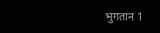भुगतान 1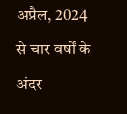अप्रैल, 2024 से चार वर्षों के अंदर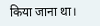किया जाना था।